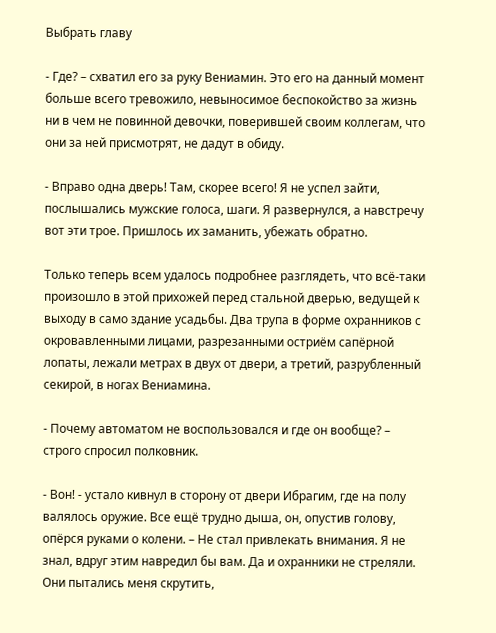Выбрать главу

- Где? – схватил его за руку Вениамин. Это его на данный момент больше всего тревожило, невыносимое беспокойство за жизнь ни в чем не повинной девочки, поверившей своим коллегам, что они за ней присмотрят, не дадут в обиду.

- Вправо одна дверь! Там, скорее всего! Я не успел зайти, послышались мужские голоса, шаги. Я развернулся, а навстречу вот эти трое. Пришлось их заманить, убежать обратно.

Только теперь всем удалось подробнее разглядеть, что всё-таки произошло в этой прихожей перед стальной дверью, ведущей к выходу в само здание усадьбы. Два трупа в форме охранников с окровавленными лицами, разрезанными остриём сапёрной лопаты, лежали метрах в двух от двери, а третий, разрубленный секирой, в ногах Вениамина.

- Почему автоматом не воспользовался и где он вообще? – строго спросил полковник.

- Вон! - устало кивнул в сторону от двери Ибрагим, где на полу валялось оружие. Все ещё трудно дыша, он, опустив голову, опёрся руками о колени. – Не стал привлекать внимания. Я не знал, вдруг этим навредил бы вам. Да и охранники не стреляли. Они пытались меня скрутить,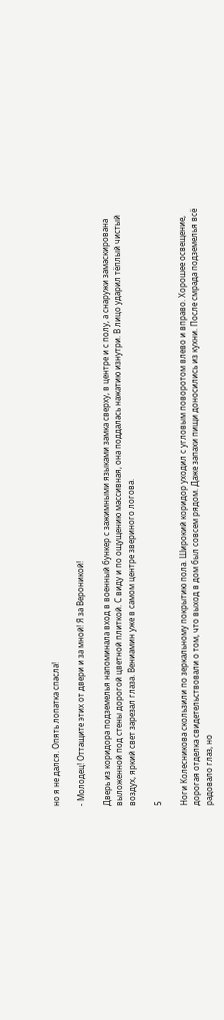но я не дался. Опять лопатка спасла!

- Молодец! Оттащите этих от двери и за мной! Я за Вероникой!

Дверь из коридора подземелья напоминала вход в военный бункер с зажимными языками замка сверху, в центре и с полу, а снаружи замаскирована выложенной под стены дорогой цветной плиткой. С виду и по ощущению массивная, она поддалась нажатию изнутри. В лицо ударил тёплый чистый воздух, яркий свет зарезал глаза. Вениамин уже в самом центре звериного логова.

5

Ноги Колесникова скользили по зеркальному покрытию пола. Широкий коридор уходил с угловым поворотом влево и вправо. Хорошее освещение, дорогая отделка свидетельствовали о том, что выход в дом был совсем рядом. Даже запахи пищи доносились из кухни. После смрада подземелья всё радовало глаз, но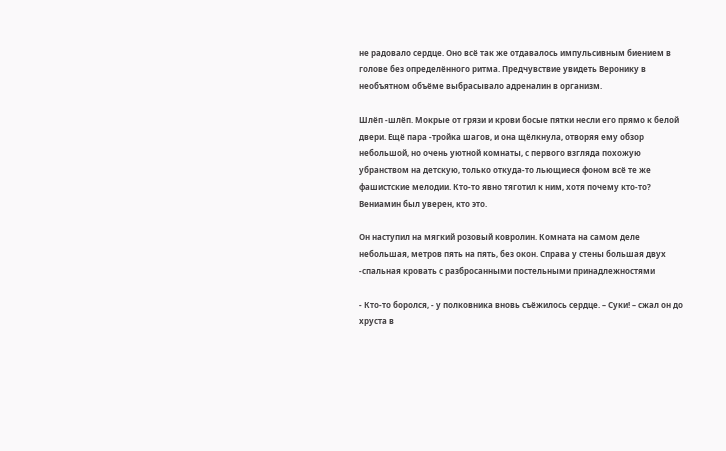не радовало сердце. Оно всё так же отдавалось импульсивным биением в голове без определённого ритма. Предчувствие увидеть Веронику в необъятном объёме выбрасывало адреналин в организм.

Шлёп -шлёп. Мокрые от грязи и крови босые пятки несли его прямо к белой двери. Ещё пара -тройка шагов, и она щёлкнула, отворяя ему обзор небольшой, но очень уютной комнаты, с первого взгляда похожую убранством на детскую, только откуда-то льющиеся фоном всё те же фашистские мелодии. Кто-то явно тяготил к ним, хотя почему кто-то? Вениамин был уверен, кто это.

Он наступил на мягкий розовый ковролин. Комната на самом деле небольшая, метров пять на пять, без окон. Справа у стены большая двух -спальная кровать с разбросанными постельными принадлежностями

- Кто-то боролся, - у полковника вновь съёжилось сердце. – Суки! – сжал он до хруста в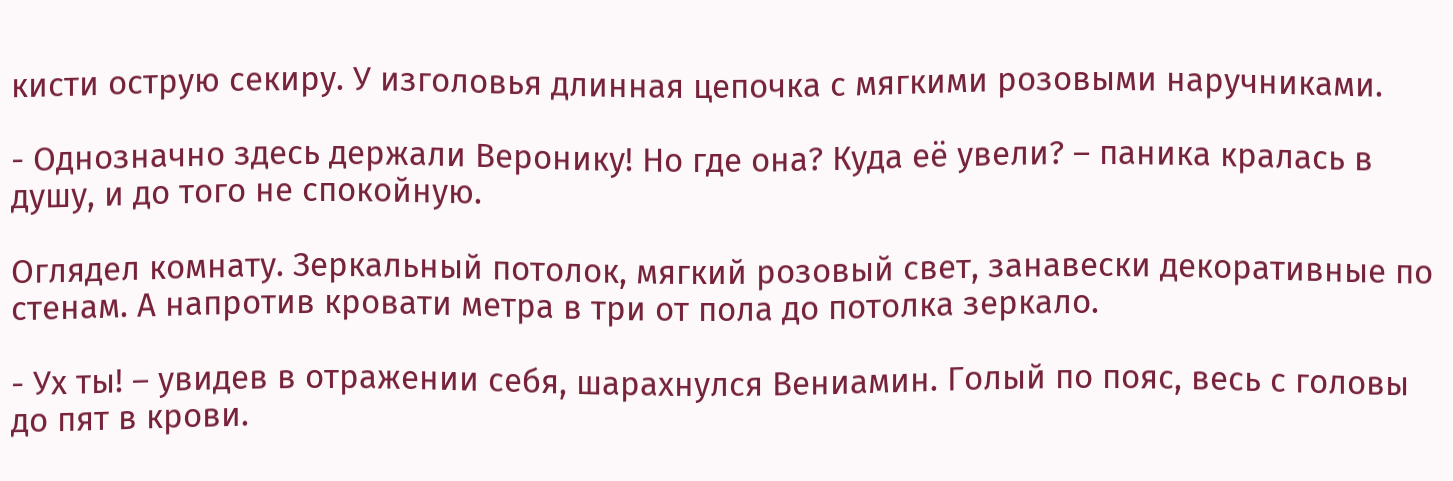кисти острую секиру. У изголовья длинная цепочка с мягкими розовыми наручниками.

- Однозначно здесь держали Веронику! Но где она? Куда её увели? – паника кралась в душу, и до того не спокойную.

Оглядел комнату. Зеркальный потолок, мягкий розовый свет, занавески декоративные по стенам. А напротив кровати метра в три от пола до потолка зеркало.

- Ух ты! – увидев в отражении себя, шарахнулся Вениамин. Голый по пояс, весь с головы до пят в крови.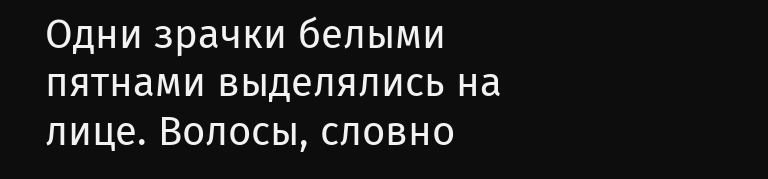Одни зрачки белыми пятнами выделялись на лице. Волосы, словно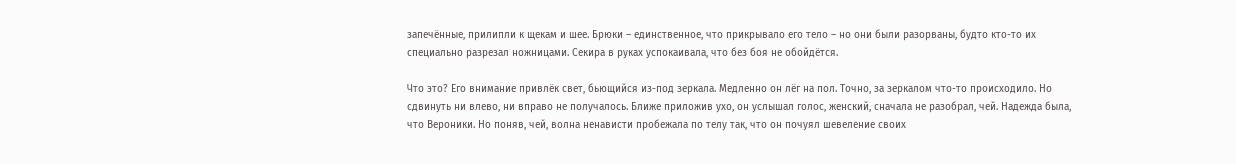запечённые, прилипли к щекам и шее. Брюки – единственное, что прикрывало его тело – но они были разорваны, будто кто-то их специально разрезал ножницами. Секира в руках успокаивала, что без боя не обойдётся.

Что это? Его внимание привлёк свет, бьющийся из-под зеркала. Медленно он лёг на пол. Точно, за зеркалом что-то происходило. Но сдвинуть ни влево, ни вправо не получалось. Ближе приложив ухо, он услышал голос, женский, сначала не разобрал, чей. Надежда была, что Вероники. Но поняв, чей, волна ненависти пробежала по телу так, что он почуял шевеление своих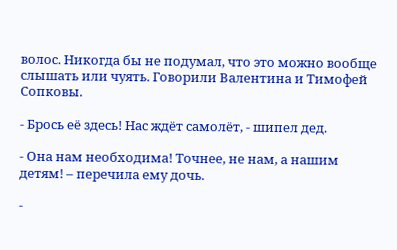волос. Никогда бы не подумал, что это можно вообще слышать или чуять. Говорили Валентина и Тимофей Сопковы.

- Брось её здесь! Нас ждёт самолёт, - шипел дед.

- Она нам необходима! Точнее, не нам, а нашим детям! – перечила ему дочь.

-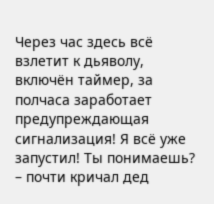Через час здесь всё взлетит к дьяволу, включён таймер, за полчаса заработает предупреждающая сигнализация! Я всё уже запустил! Ты понимаешь? – почти кричал дед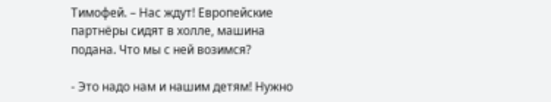Тимофей. – Нас ждут! Европейские партнёры сидят в холле, машина подана. Что мы с ней возимся?

- Это надо нам и нашим детям! Нужно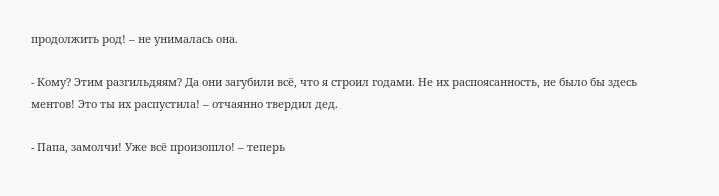продолжить род! – не унималась она.

- Кому? Этим разгильдяям? Да они загубили всё, что я строил годами. Не их распоясанность, не было бы здесь ментов! Это ты их распустила! – отчаянно твердил дед.

- Папа, замолчи! Уже всё произошло! – теперь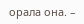орала она. –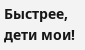Быстрее, дети мои!